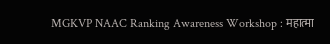MGKVP NAAC Ranking Awareness Workshop : महात्मा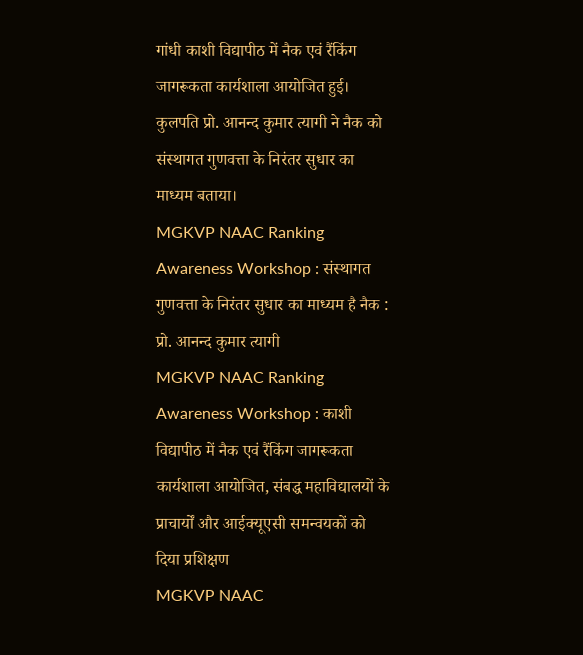गांधी काशी विद्यापीठ में नैक एवं रैंकिंग जागरूकता कार्यशाला आयोजित हुई। कुलपति प्रो. आनन्द कुमार त्यागी ने नैक को संस्थागत गुणवत्ता के निरंतर सुधार का माध्यम बताया।
MGKVP NAAC Ranking Awareness Workshop : संस्थागत गुणवत्ता के निरंतर सुधार का माध्यम है नैक : प्रो. आनन्द कुमार त्यागी
MGKVP NAAC Ranking Awareness Workshop : काशी विद्यापीठ में नैक एवं रैंकिंग जागरूकता कार्यशाला आयोजित, संबद्ध महाविद्यालयों के प्राचार्यों और आईक्यूएसी समन्वयकों को दिया प्रशिक्षण
MGKVP NAAC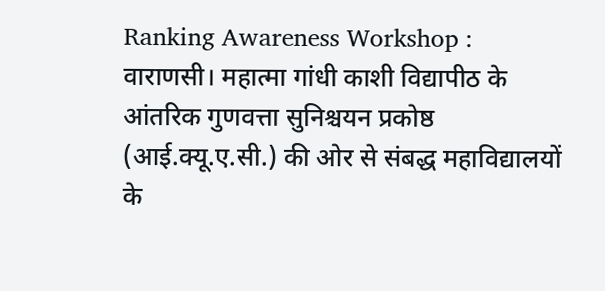Ranking Awareness Workshop : वाराणसी। महात्मा गांधी काशी विद्यापीठ के आंतरिक गुणवत्ता सुनिश्चयन प्रकोष्ठ (आई.क्यू.ए.सी.) की ओर से संबद्ध महाविद्यालयों के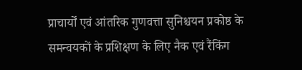प्राचार्यों एवं आंतरिक गुणवत्ता सुनिश्चयन प्रकोष्ठ के समन्वयकों के प्रशिक्षण के लिए नैक एवं रैंकिंग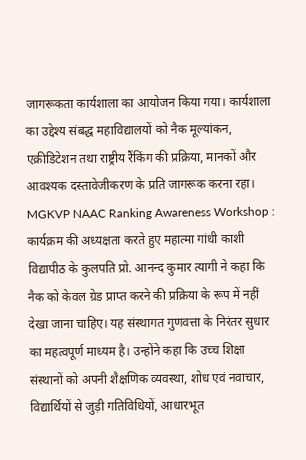जागरूकता कार्यशाला का आयोजन किया गया। कार्यशाला का उद्देश्य संबद्ध महाविद्यालयों को नैक मूल्यांकन, एक्रीडिटेशन तथा राष्ट्रीय रैंकिंग की प्रक्रिया, मानकों और आवश्यक दस्तावेजीकरण के प्रति जागरूक करना रहा।
MGKVP NAAC Ranking Awareness Workshop : कार्यक्रम की अध्यक्षता करते हुए महात्मा गांधी काशी विद्यापीठ के कुलपति प्रो. आनन्द कुमार त्यागी ने कहा कि नैक को केवल ग्रेड प्राप्त करने की प्रक्रिया के रूप में नहीं देखा जाना चाहिए। यह संस्थागत गुणवत्ता के निरंतर सुधार का महत्वपूर्ण माध्यम है। उन्होंने कहा कि उच्च शिक्षा संस्थानों को अपनी शैक्षणिक व्यवस्था, शोध एवं नवाचार, विद्यार्थियों से जुड़ी गतिविधियों, आधारभूत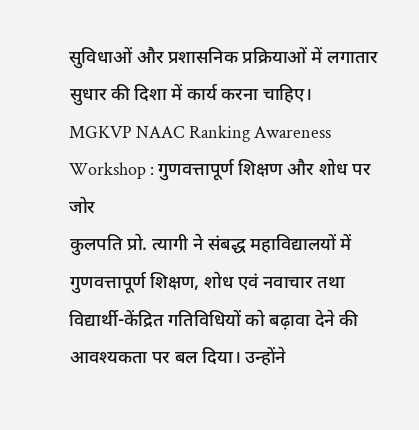सुविधाओं और प्रशासनिक प्रक्रियाओं में लगातार सुधार की दिशा में कार्य करना चाहिए।
MGKVP NAAC Ranking Awareness Workshop : गुणवत्तापूर्ण शिक्षण और शोध पर जोर
कुलपति प्रो. त्यागी ने संबद्ध महाविद्यालयों में गुणवत्तापूर्ण शिक्षण, शोध एवं नवाचार तथा विद्यार्थी-केंद्रित गतिविधियों को बढ़ावा देने की आवश्यकता पर बल दिया। उन्होंने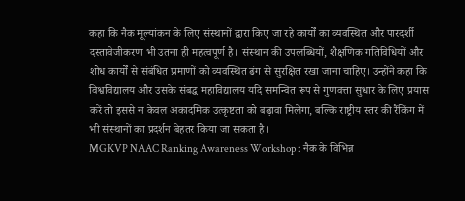कहा कि नैक मूल्यांकन के लिए संस्थानों द्वारा किए जा रहे कार्यों का व्यवस्थित और पारदर्शी दस्तावेजीकरण भी उतना ही महत्वपूर्ण है। संस्थान की उपलब्धियों, शैक्षणिक गतिविधियों और शोध कार्यों से संबंधित प्रमाणों को व्यवस्थित ढंग से सुरक्षित रखा जाना चाहिए। उन्होंने कहा कि विश्वविद्यालय और उसके संबद्ध महाविद्यालय यदि समन्वित रूप से गुणवत्ता सुधार के लिए प्रयास करें तो इससे न केवल अकादमिक उत्कृष्टता को बढ़ावा मिलेगा, बल्कि राष्ट्रीय स्तर की रैंकिंग में भी संस्थानों का प्रदर्शन बेहतर किया जा सकता है।
MGKVP NAAC Ranking Awareness Workshop : नैक के विभिन्न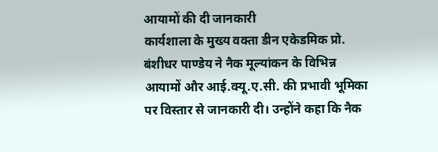आयामों की दी जानकारी
कार्यशाला के मुख्य वक्ता डीन एकेडमिक प्रो. बंशीधर पाण्डेय ने नैक मूल्यांकन के विभिन्न आयामों और आई.क्यू.ए.सी. की प्रभावी भूमिका पर विस्तार से जानकारी दी। उन्होंने कहा कि नैक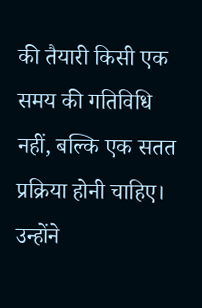की तैयारी किसी एक समय की गतिविधि नहीं, बल्कि एक सतत प्रक्रिया होनी चाहिए।
उन्होंने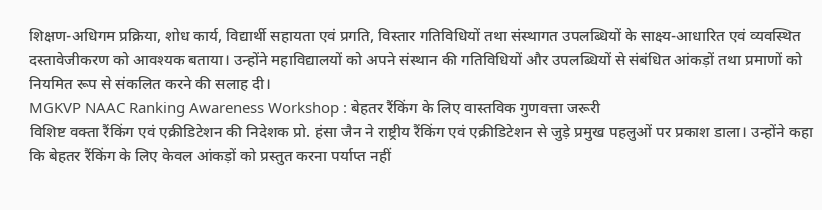शिक्षण-अधिगम प्रक्रिया, शोध कार्य, विद्यार्थी सहायता एवं प्रगति, विस्तार गतिविधियों तथा संस्थागत उपलब्धियों के साक्ष्य-आधारित एवं व्यवस्थित दस्तावेजीकरण को आवश्यक बताया। उन्होंने महाविद्यालयों को अपने संस्थान की गतिविधियों और उपलब्धियों से संबंधित आंकड़ों तथा प्रमाणों को नियमित रूप से संकलित करने की सलाह दी।
MGKVP NAAC Ranking Awareness Workshop : बेहतर रैंकिंग के लिए वास्तविक गुणवत्ता जरूरी
विशिष्ट वक्ता रैंकिंग एवं एक्रीडिटेशन की निदेशक प्रो. हंसा जैन ने राष्ट्रीय रैंकिंग एवं एक्रीडिटेशन से जुड़े प्रमुख पहलुओं पर प्रकाश डाला। उन्होंने कहा कि बेहतर रैंकिंग के लिए केवल आंकड़ों को प्रस्तुत करना पर्याप्त नहीं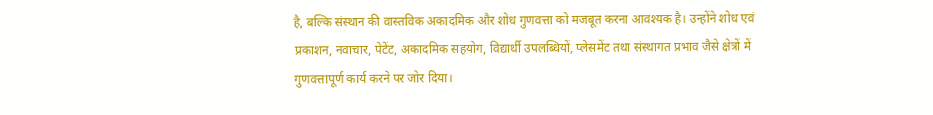है, बल्कि संस्थान की वास्तविक अकादमिक और शोध गुणवत्ता को मजबूत करना आवश्यक है। उन्होंने शोध एवं प्रकाशन, नवाचार, पेटेंट, अकादमिक सहयोग, विद्यार्थी उपलब्धियों, प्लेसमेंट तथा संस्थागत प्रभाव जैसे क्षेत्रों में गुणवत्तापूर्ण कार्य करने पर जोर दिया।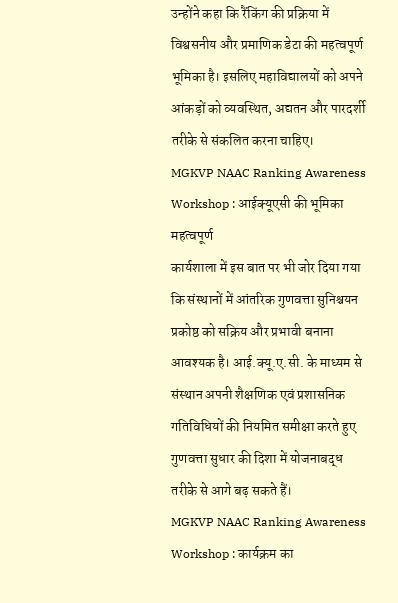उन्होंने कहा कि रैंकिंग की प्रक्रिया में विश्वसनीय और प्रमाणिक डेटा की महत्वपूर्ण भूमिका है। इसलिए महाविद्यालयों को अपने आंकड़ों को व्यवस्थित, अद्यतन और पारदर्शी तरीके से संकलित करना चाहिए।
MGKVP NAAC Ranking Awareness Workshop : आईक्यूएसी की भूमिका महत्वपूर्ण
कार्यशाला में इस बात पर भी जोर दिया गया कि संस्थानों में आंतरिक गुणवत्ता सुनिश्चयन प्रकोष्ठ को सक्रिय और प्रभावी बनाना आवश्यक है। आई.क्यू.ए.सी. के माध्यम से संस्थान अपनी शैक्षणिक एवं प्रशासनिक गतिविधियों की नियमित समीक्षा करते हुए गुणवत्ता सुधार की दिशा में योजनाबद्ध तरीके से आगे बढ़ सकते हैं।
MGKVP NAAC Ranking Awareness Workshop : कार्यक्रम का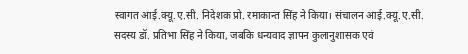स्वागत आई.क्यू.ए.सी. निदेशक प्रो. रमाकान्त सिंह ने किया। संचालन आई.क्यू.ए.सी. सदस्य डॉ. प्रतिभा सिंह ने किया, जबकि धन्यवाद ज्ञापन कुलानुशासक एवं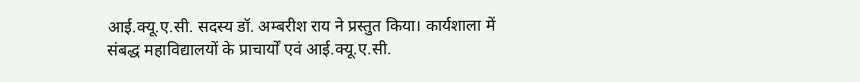आई.क्यू.ए.सी. सदस्य डॉ. अम्बरीश राय ने प्रस्तुत किया। कार्यशाला में संबद्ध महाविद्यालयों के प्राचार्यों एवं आई.क्यू.ए.सी.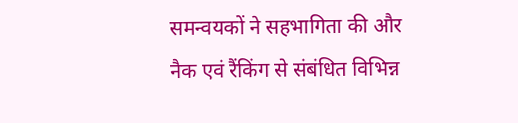समन्वयकों ने सहभागिता की और नैक एवं रैंकिंग से संबंधित विभिन्न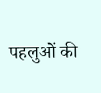पहलुओं की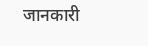जानकारी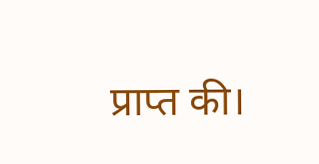प्राप्त की।